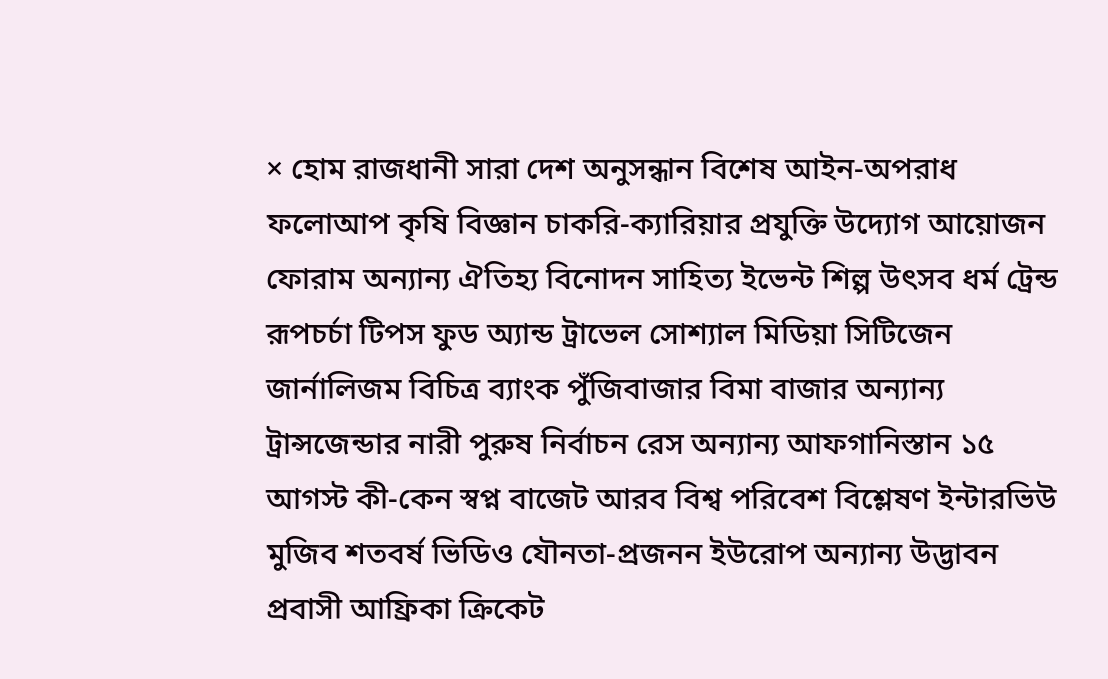× হোম রাজধানী সারা দেশ অনুসন্ধান বিশেষ আইন-অপরাধ ফলোআপ কৃষি বিজ্ঞান চাকরি-ক্যারিয়ার প্রযুক্তি উদ্যোগ আয়োজন ফোরাম অন্যান্য ঐতিহ্য বিনোদন সাহিত্য ইভেন্ট শিল্প উৎসব ধর্ম ট্রেন্ড রূপচর্চা টিপস ফুড অ্যান্ড ট্রাভেল সোশ্যাল মিডিয়া সিটিজেন জার্নালিজম বিচিত্র ব্যাংক পুঁজিবাজার বিমা বাজার অন্যান্য ট্রান্সজেন্ডার নারী পুরুষ নির্বাচন রেস অন্যান্য আফগানিস্তান ১৫ আগস্ট কী-কেন স্বপ্ন বাজেট আরব বিশ্ব পরিবেশ বিশ্লেষণ ইন্টারভিউ মুজিব শতবর্ষ ভিডিও যৌনতা-প্রজনন ইউরোপ অন্যান্য উদ্ভাবন প্রবাসী আফ্রিকা ক্রিকেট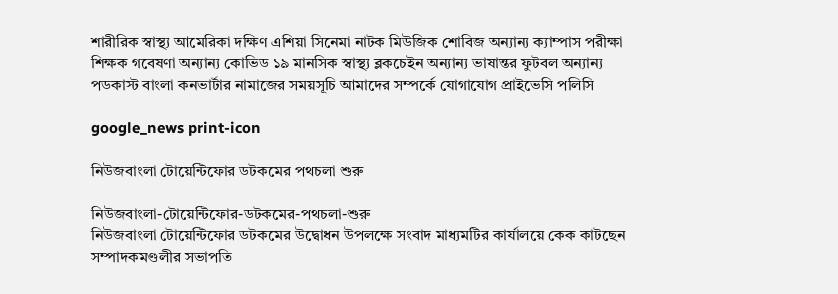শারীরিক স্বাস্থ্য আমেরিকা দক্ষিণ এশিয়া সিনেমা নাটক মিউজিক শোবিজ অন্যান্য ক্যাম্পাস পরীক্ষা শিক্ষক গবেষণা অন্যান্য কোভিড ১৯ মানসিক স্বাস্থ্য ব্লকচেইন অন্যান্য ভাষান্তর ফুটবল অন্যান্য পডকাস্ট বাংলা কনভার্টার নামাজের সময়সূচি আমাদের সম্পর্কে যোগাযোগ প্রাইভেসি পলিসি

google_news print-icon

নিউজবাংলা টোয়েন্টিফোর ডটকমের পথচলা শুরু

নিউজবাংলা-টোয়েন্টিফোর-ডটকমের-পথচলা-শুরু
নিউজবাংলা টোয়েন্টিফোর ডটকমের উদ্বোধন উপলক্ষে সংবাদ মাধ্যমটির কার্যালয়ে কেক কাটছেন সম্পাদকমণ্ডলীর সভাপতি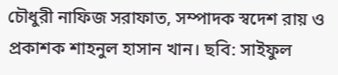চৌধুরী নাফিজ সরাফাত, সম্পাদক স্বদেশ রায় ও প্রকাশক শাহনুল হাসান খান। ছবি: সাইফুল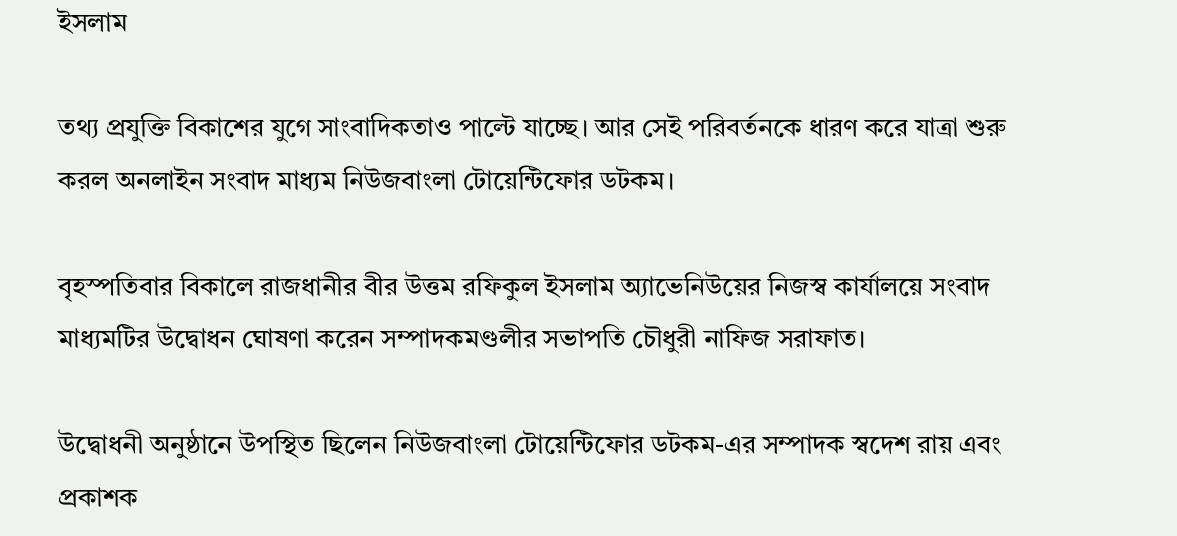ইসলাম

তথ্য প্রযুক্তি বিকাশের যুগে সাংবাদিকতাও পাল্টে যাচ্ছে। আর সেই পরিবর্তনকে ধারণ করে যাত্রা শুরু করল অনলাইন সংবাদ মাধ্যম নিউজবাংলা টোয়েন্টিফোর ডটকম।

বৃহস্পতিবার বিকালে রাজধানীর বীর উত্তম রফিকুল ইসলাম অ্যাভেনিউয়ের নিজস্ব কার্যালয়ে সংবাদ মাধ্যমটির উদ্বোধন ঘোষণা করেন সম্পাদকমণ্ডলীর সভাপতি চৌধুরী নাফিজ সরাফাত।

উদ্বোধনী অনুষ্ঠানে উপস্থিত ছিলেন নিউজবাংলা টোয়েন্টিফোর ডটকম-এর সম্পাদক স্বদেশ রায় এবং প্রকাশক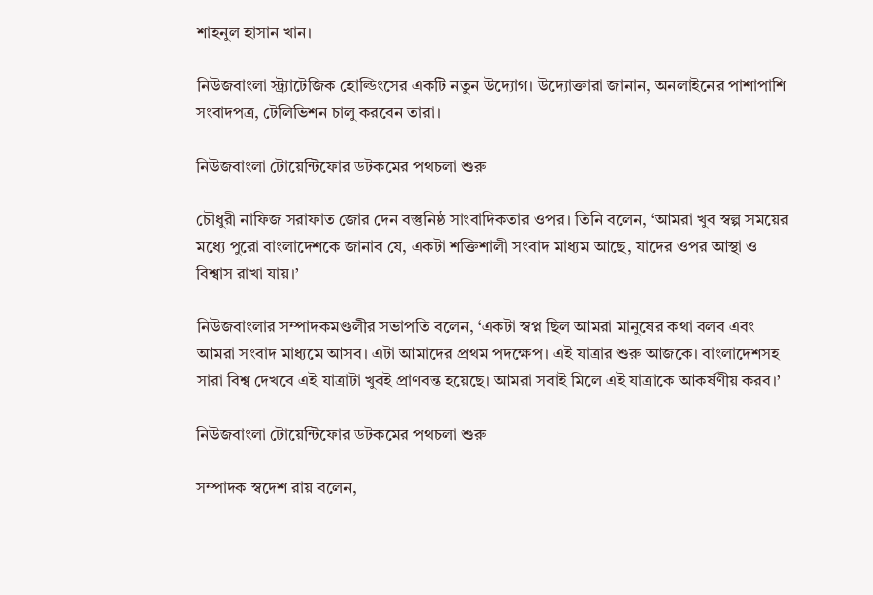শাহনুল হাসান খান।

নিউজবাংলা স্ট্র্যাটেজিক হোল্ডিংসের একটি নতুন উদ্যোগ। উদ্যোক্তারা জানান, অনলাইনের পাশাপাশি সংবাদপত্র, টেলিভিশন চালু করবেন তারা।

নিউজবাংলা টোয়েন্টিফোর ডটকমের পথচলা শুরু

চৌধুরী নাফিজ সরাফাত জোর দেন বস্তুনিষ্ঠ সাংবাদিকতার ওপর। তিনি বলেন, ‘আমরা খুব স্বল্প সময়ের মধ্যে পুরো বাংলাদেশকে জানাব যে, একটা শক্তিশালী সংবাদ মাধ্যম আছে, যাদের ওপর আস্থা ও বিশ্বাস রাখা যায়।’

নিউজবাংলার সম্পাদকমণ্ডলীর সভাপতি বলেন, ‘একটা স্বপ্ন ছিল আমরা মানুষের কথা বলব এবং আমরা সংবাদ মাধ্যমে আসব। এটা আমাদের প্রথম পদক্ষেপ। এই যাত্রার শুরু আজকে। বাংলাদেশসহ সারা বিশ্ব দেখবে এই যাত্রাটা খুবই প্রাণবন্ত হয়েছে। আমরা সবাই মিলে এই যাত্রাকে আকর্ষণীয় করব।’

নিউজবাংলা টোয়েন্টিফোর ডটকমের পথচলা শুরু

সম্পাদক স্বদেশ রায় বলেন,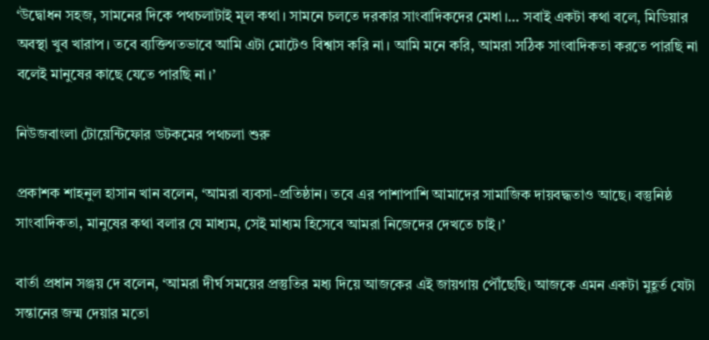‘উদ্বোধন সহজ, সামনের দিকে পথচলাটাই মূল কথা। সামনে চলতে দরকার সাংবাদিকদের মেধা।… সবাই একটা কথা বলে, মিডিয়ার অবস্থা খুব খারাপ। তবে ব্যক্তিগতভাবে আমি এটা মোটেও বিশ্বাস করি না। আমি মনে করি, আমরা সঠিক সাংবাদিকতা করতে পারছি না বলেই মানুষের কাছে যেতে পারছি না।’

নিউজবাংলা টোয়েন্টিফোর ডটকমের পথচলা শুরু

প্রকাশক শাহনুল হাসান খান বলেন, ‘আমরা ব্যবসা-প্রতিষ্ঠান। তবে এর পাশাপাশি আমাদের সামাজিক দায়বদ্ধতাও আছে। বস্তুনিষ্ঠ সাংবাদিকতা, মানুষের কথা বলার যে মাধ্যম, সেই মাধ্যম হিসেবে আমরা নিজেদের দেখতে চাই।’

বার্তা প্রধান সঞ্জয় দে বলেন, ‘আমরা দীর্ঘ সময়ের প্রস্তুতির মধ্য দিয়ে আজকের এই জায়গায় পৌঁছেছি। আজকে এমন একটা মুহূর্ত যেটা সন্তানের জন্ম দেয়ার মতো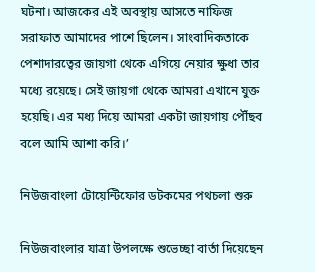ঘটনা। আজকের এই অবস্থায় আসতে নাফিজ সরাফাত আমাদের পাশে ছিলেন। সাংবাদিকতাকে পেশাদারত্বের জায়গা থেকে এগিয়ে নেয়ার ক্ষুধা তার মধ্যে রয়েছে। সেই জায়গা থেকে আমরা এখানে যুক্ত হয়েছি। এর মধ্য দিয়ে আমরা একটা জায়গায় পৌঁছব বলে আমি আশা করি।’

নিউজবাংলা টোয়েন্টিফোর ডটকমের পথচলা শুরু

নিউজবাংলার যাত্রা উপলক্ষে শুভেচ্ছা বার্তা দিয়েছেন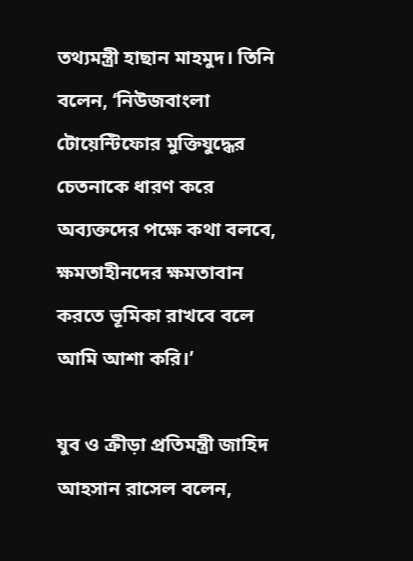তথ্যমন্ত্রী হাছান মাহমুদ। তিনি বলেন, ‘নিউজবাংলা টোয়েন্টিফোর মুক্তিযুদ্ধের চেতনাকে ধারণ করে অব্যক্তদের পক্ষে কথা বলবে, ক্ষমতাহীনদের ক্ষমতাবান করতে ভূমিকা রাখবে বলে আমি আশা করি।’

যুব ও ক্রীড়া প্রতিমন্ত্রী জাহিদ আহসান রাসেল বলেন,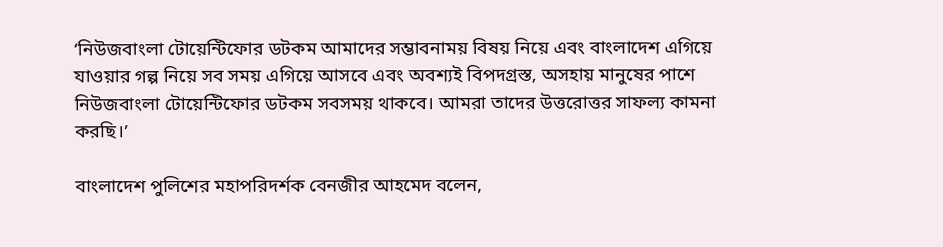‘নিউজবাংলা টোয়েন্টিফোর ডটকম আমাদের সম্ভাবনাময় বিষয় নিয়ে এবং বাংলাদেশ এগিয়ে যাওয়ার গল্প নিয়ে সব সময় এগিয়ে আসবে এবং অবশ্যই বিপদগ্রস্ত, অসহায় মানুষের পাশে নিউজবাংলা টোয়েন্টিফোর ডটকম সবসময় থাকবে। আমরা তাদের উত্তরোত্তর সাফল্য কামনা করছি।’

বাংলাদেশ পুলিশের মহাপরিদর্শক বেনজীর আহমেদ বলেন,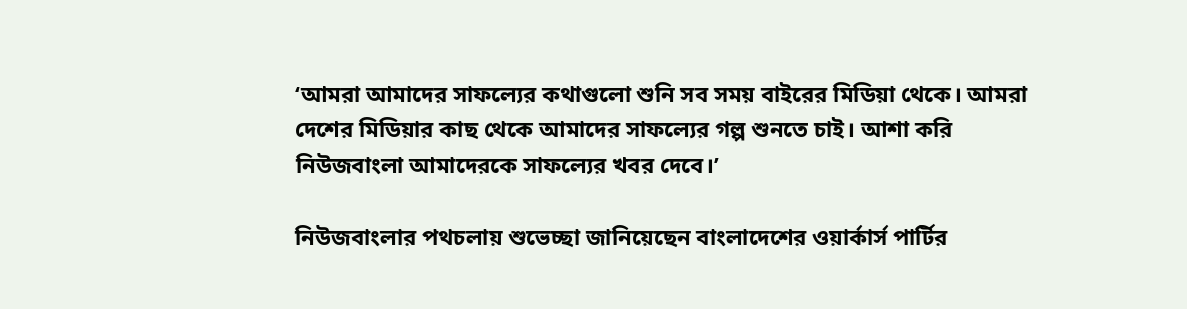‘আমরা আমাদের সাফল্যের কথাগুলো শুনি সব সময় বাইরের মিডিয়া থেকে। আমরা দেশের মিডিয়ার কাছ থেকে আমাদের সাফল্যের গল্প শুনতে চাই। আশা করি নিউজবাংলা আমাদেরকে সাফল্যের খবর দেবে।’

নিউজবাংলার পথচলায় শুভেচ্ছা জানিয়েছেন বাংলাদেশের ওয়ার্কার্স পার্টির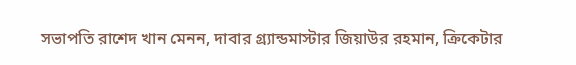সভাপতি রাশেদ খান মেনন, দাবার গ্র্যান্ডমাস্টার জিয়াউর রহমান, ক্রিকেটার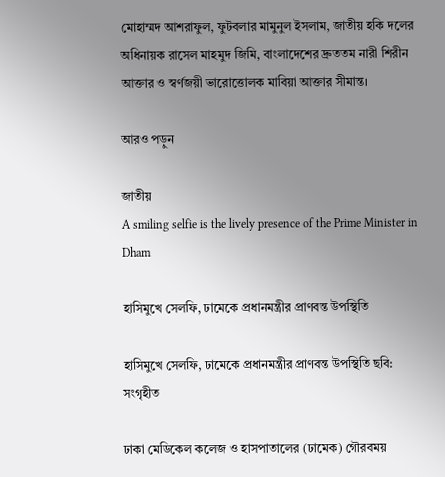মোহাম্মদ আশরাফুল, ফুটবলার মামুনুল ইসলাম, জাতীয় হকি দলের অধিনায়ক রাসেল মাহমুদ জিমি, বাংলাদেশের দ্রুততম নারী শিরীন আক্তার ও স্বর্ণজয়ী ভারোত্তোলক মাবিয়া আক্তার সীমান্ত।

আরও পড়ুন

জাতীয়
A smiling selfie is the lively presence of the Prime Minister in Dham

হাসিমুখে সেলফি, ঢামেকে প্রধানমন্ত্রীর প্রাণবন্ত উপস্থিতি

হাসিমুখে সেলফি, ঢামেকে প্রধানমন্ত্রীর প্রাণবন্ত উপস্থিতি ছবি: সংগৃহীত

ঢাকা মেডিকেল কলেজ ও হাসপাতালের (ঢামেক) গৌরবময়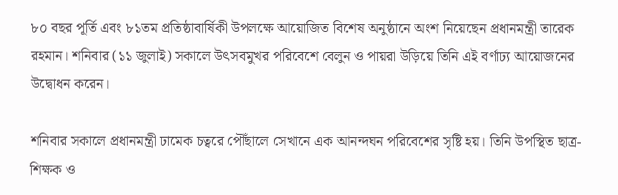৮০ বছর পূর্তি এবং ৮১তম প্রতিষ্ঠাবার্ষিকী উপলক্ষে আয়োজিত বিশেষ অনুষ্ঠানে অংশ নিয়েছেন প্রধানমন্ত্রী তারেক রহমান। শনিবার (১১ জুলাই) সকালে উৎসবমুখর পরিবেশে বেলুন ও পায়রা উড়িয়ে তিনি এই বর্ণাঢ্য আয়োজনের উদ্বোধন করেন।

শনিবার সকালে প্রধানমন্ত্রী ঢামেক চত্বরে পৌঁছালে সেখানে এক আনন্দঘন পরিবেশের সৃষ্টি হয়। তিনি উপস্থিত ছাত্র-শিক্ষক ও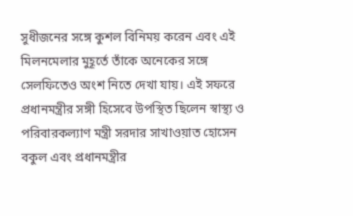সুধীজনের সঙ্গে কুশল বিনিময় করেন এবং এই মিলনমেলার মুহূর্তে তাঁকে অনেকের সঙ্গে সেলফিতেও অংশ নিতে দেখা যায়। এই সফরে প্রধানমন্ত্রীর সঙ্গী হিসেবে উপস্থিত ছিলেন স্বাস্থ্য ও পরিবারকল্যাণ মন্ত্রী সরদার সাখাওয়াত হোসেন বকুল এবং প্রধানমন্ত্রীর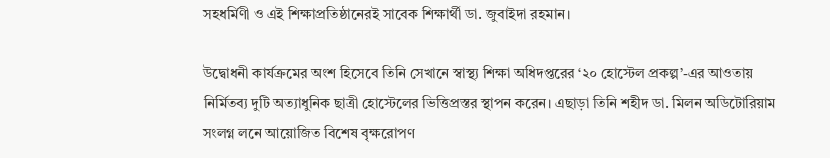সহধর্মিণী ও এই শিক্ষাপ্রতিষ্ঠানেরই সাবেক শিক্ষার্থী ডা. জুবাইদা রহমান।

উদ্বোধনী কার্যক্রমের অংশ হিসেবে তিনি সেখানে স্বাস্থ্য শিক্ষা অধিদপ্তরের ‘২০ হোস্টেল প্রকল্প’-এর আওতায় নির্মিতব্য দুটি অত্যাধুনিক ছাত্রী হোস্টেলের ভিত্তিপ্রস্তর স্থাপন করেন। এছাড়া তিনি শহীদ ডা. মিলন অডিটোরিয়াম সংলগ্ন লনে আয়োজিত বিশেষ বৃক্ষরোপণ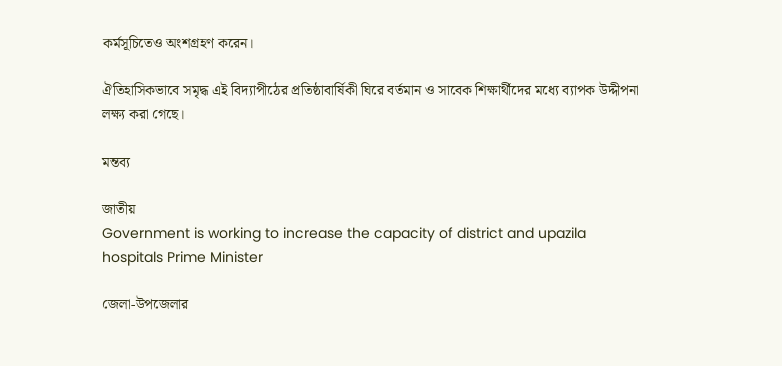কর্মসূচিতেও অংশগ্রহণ করেন।

ঐতিহাসিকভাবে সমৃদ্ধ এই বিদ্যাপীঠের প্রতিষ্ঠাবার্ষিকী ঘিরে বর্তমান ও সাবেক শিক্ষার্থীদের মধ্যে ব্যাপক উদ্দীপনা লক্ষ্য করা গেছে।

মন্তব্য

জাতীয়
Government is working to increase the capacity of district and upazila hospitals Prime Minister

জেলা-উপজেলার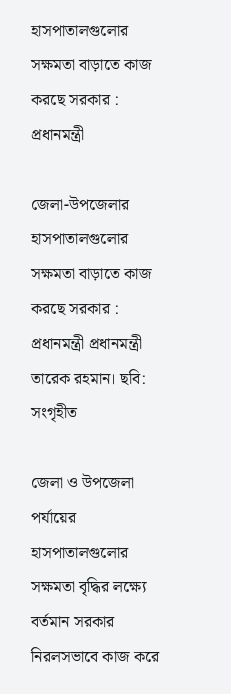হাসপাতালগুলোর সক্ষমতা বাড়াতে কাজ করছে সরকার : প্রধানমন্ত্রী

জেলা-উপজেলার হাসপাতালগুলোর সক্ষমতা বাড়াতে কাজ করছে সরকার : প্রধানমন্ত্রী প্রধানমন্ত্রী তারেক রহমান। ছবি: সংগৃহীত

জেলা ও উপজেলা পর্যায়ের হাসপাতালগুলোর সক্ষমতা বৃদ্ধির লক্ষ্যে বর্তমান সরকার নিরলসভাবে কাজ করে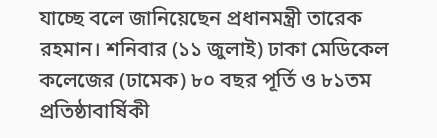যাচ্ছে বলে জানিয়েছেন প্রধানমন্ত্রী তারেক রহমান। শনিবার (১১ জুলাই) ঢাকা মেডিকেল কলেজের (ঢামেক) ৮০ বছর পূর্তি ও ৮১তম প্রতিষ্ঠাবার্ষিকী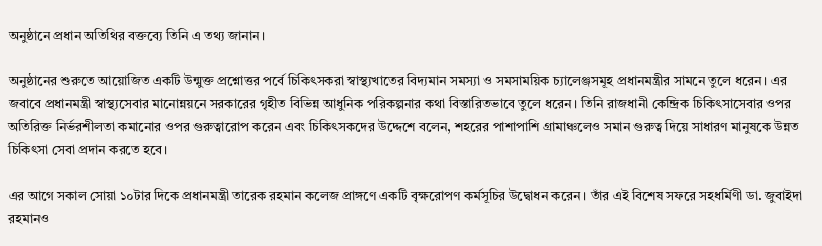অনুষ্ঠানে প্রধান অতিথির বক্তব্যে তিনি এ তথ্য জানান।

অনুষ্ঠানের শুরুতে আয়োজিত একটি উন্মুক্ত প্রশ্নোত্তর পর্বে চিকিৎসকরা স্বাস্থ্যখাতের বিদ্যমান সমস্যা ও সমসাময়িক চ্যালেঞ্জসমূহ প্রধানমন্ত্রীর সামনে তুলে ধরেন। এর জবাবে প্রধানমন্ত্রী স্বাস্থ্যসেবার মানোন্নয়নে সরকারের গৃহীত বিভিন্ন আধুনিক পরিকল্পনার কথা বিস্তারিতভাবে তুলে ধরেন। তিনি রাজধানী কেন্দ্রিক চিকিৎসাসেবার ওপর অতিরিক্ত নির্ভরশীলতা কমানোর ওপর গুরুত্বারোপ করেন এবং চিকিৎসকদের উদ্দেশে বলেন, শহরের পাশাপাশি গ্রামাঞ্চলেও সমান গুরুত্ব দিয়ে সাধারণ মানুষকে উন্নত চিকিৎসা সেবা প্রদান করতে হবে।

এর আগে সকাল সোয়া ১০টার দিকে প্রধানমন্ত্রী তারেক রহমান কলেজ প্রাঙ্গণে একটি বৃক্ষরোপণ কর্মসূচির উদ্বোধন করেন। তাঁর এই বিশেষ সফরে সহধর্মিণী ডা. জুবাইদা রহমানও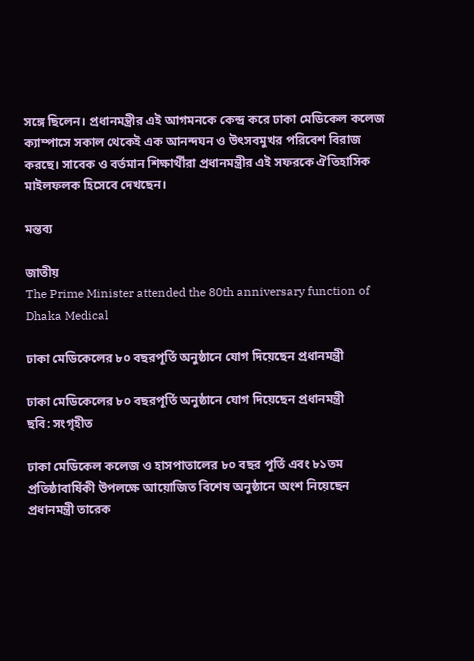সঙ্গে ছিলেন। প্রধানমন্ত্রীর এই আগমনকে কেন্দ্র করে ঢাকা মেডিকেল কলেজ ক্যাম্পাসে সকাল থেকেই এক আনন্দঘন ও উৎসবমুখর পরিবেশ বিরাজ করছে। সাবেক ও বর্তমান শিক্ষার্থীরা প্রধানমন্ত্রীর এই সফরকে ঐতিহাসিক মাইলফলক হিসেবে দেখছেন।

মন্তব্য

জাতীয়
The Prime Minister attended the 80th anniversary function of Dhaka Medical

ঢাকা মেডিকেলের ৮০ বছরপূর্তি অনুষ্ঠানে যোগ দিয়েছেন প্রধানমন্ত্রী

ঢাকা মেডিকেলের ৮০ বছরপূর্তি অনুষ্ঠানে যোগ দিয়েছেন প্রধানমন্ত্রী
ছবি: সংগৃহীত

ঢাকা মেডিকেল কলেজ ও হাসপাতালের ৮০ বছর পূর্তি এবং ৮১তম প্রতিষ্ঠাবার্ষিকী উপলক্ষে আয়োজিত বিশেষ অনুষ্ঠানে অংশ নিয়েছেন প্রধানমন্ত্রী তারেক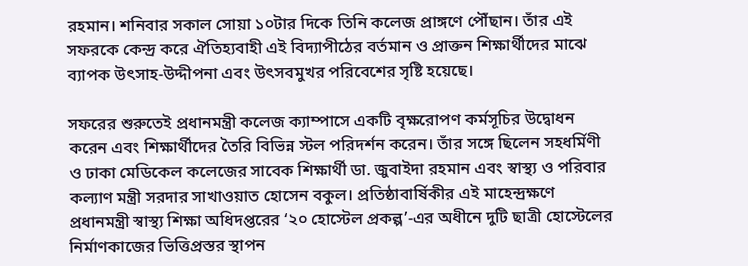রহমান। শনিবার সকাল সোয়া ১০টার দিকে তিনি কলেজ প্রাঙ্গণে পৌঁছান। তাঁর এই সফরকে কেন্দ্র করে ঐতিহ্যবাহী এই বিদ্যাপীঠের বর্তমান ও প্রাক্তন শিক্ষার্থীদের মাঝে ব্যাপক উৎসাহ-উদ্দীপনা এবং উৎসবমুখর পরিবেশের সৃষ্টি হয়েছে।

সফরের শুরুতেই প্রধানমন্ত্রী কলেজ ক্যাম্পাসে একটি বৃক্ষরোপণ কর্মসূচির উদ্বোধন করেন এবং শিক্ষার্থীদের তৈরি বিভিন্ন স্টল পরিদর্শন করেন। তাঁর সঙ্গে ছিলেন সহধর্মিণী ও ঢাকা মেডিকেল কলেজের সাবেক শিক্ষার্থী ডা. জুবাইদা রহমান এবং স্বাস্থ্য ও পরিবার কল্যাণ মন্ত্রী সরদার সাখাওয়াত হোসেন বকুল। প্রতিষ্ঠাবার্ষিকীর এই মাহেন্দ্রক্ষণে প্রধানমন্ত্রী স্বাস্থ্য শিক্ষা অধিদপ্তরের ‘২০ হোস্টেল প্রকল্প’-এর অধীনে দুটি ছাত্রী হোস্টেলের নির্মাণকাজের ভিত্তিপ্রস্তর স্থাপন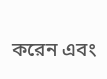করেন এবং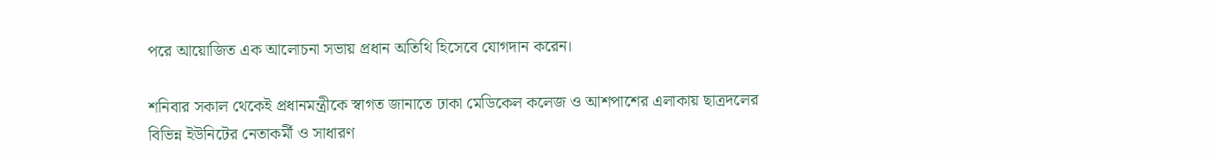পরে আয়োজিত এক আলোচনা সভায় প্রধান অতিথি হিসেবে যোগদান করেন।

শনিবার সকাল থেকেই প্রধানমন্ত্রীকে স্বাগত জানাতে ঢাকা মেডিকেল কলেজ ও আশপাশের এলাকায় ছাত্রদলের বিভিন্ন ইউনিটের নেতাকর্মী ও সাধারণ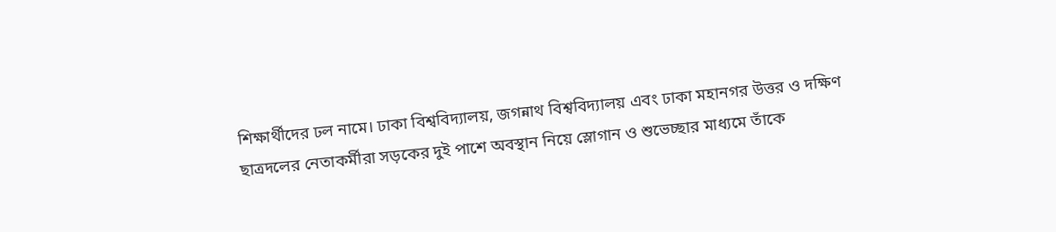শিক্ষার্থীদের ঢল নামে। ঢাকা বিশ্ববিদ্যালয়, জগন্নাথ বিশ্ববিদ্যালয় এবং ঢাকা মহানগর উত্তর ও দক্ষিণ ছাত্রদলের নেতাকর্মীরা সড়কের দুই পাশে অবস্থান নিয়ে স্লোগান ও শুভেচ্ছার মাধ্যমে তাঁকে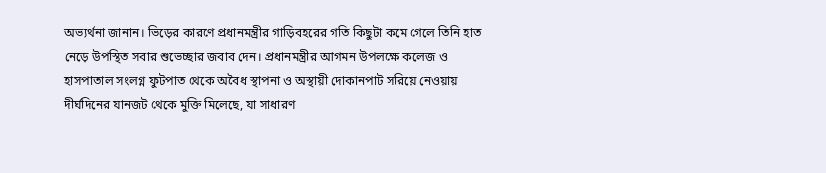অভ্যর্থনা জানান। ভিড়ের কারণে প্রধানমন্ত্রীর গাড়িবহরের গতি কিছুটা কমে গেলে তিনি হাত নেড়ে উপস্থিত সবার শুভেচ্ছার জবাব দেন। প্রধানমন্ত্রীর আগমন উপলক্ষে কলেজ ও হাসপাতাল সংলগ্ন ফুটপাত থেকে অবৈধ স্থাপনা ও অস্থায়ী দোকানপাট সরিয়ে নেওয়ায় দীর্ঘদিনের যানজট থেকে মুক্তি মিলেছে, যা সাধারণ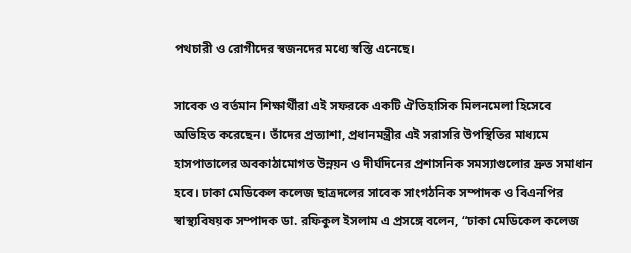পথচারী ও রোগীদের স্বজনদের মধ্যে স্বস্তি এনেছে।

সাবেক ও বর্তমান শিক্ষার্থীরা এই সফরকে একটি ঐতিহাসিক মিলনমেলা হিসেবে অভিহিত করেছেন। তাঁদের প্রত্যাশা, প্রধানমন্ত্রীর এই সরাসরি উপস্থিতির মাধ্যমে হাসপাতালের অবকাঠামোগত উন্নয়ন ও দীর্ঘদিনের প্রশাসনিক সমস্যাগুলোর দ্রুত সমাধান হবে। ঢাকা মেডিকেল কলেজ ছাত্রদলের সাবেক সাংগঠনিক সম্পাদক ও বিএনপির স্বাস্থ্যবিষয়ক সম্পাদক ডা. রফিকুল ইসলাম এ প্রসঙ্গে বলেন, “ঢাকা মেডিকেল কলেজ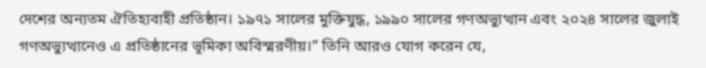দেশের অন্যতম ঐতিহ্যবাহী প্রতিষ্ঠান। ১৯৭১ সালের মুক্তিযুদ্ধ, ১৯৯০ সালের গণঅভ্যুত্থান এবং ২০২৪ সালের জুলাই গণঅভ্যুত্থানেও এ প্রতিষ্ঠানের ভূমিকা অবিস্মরণীয়।” তিনি আরও যোগ করেন যে,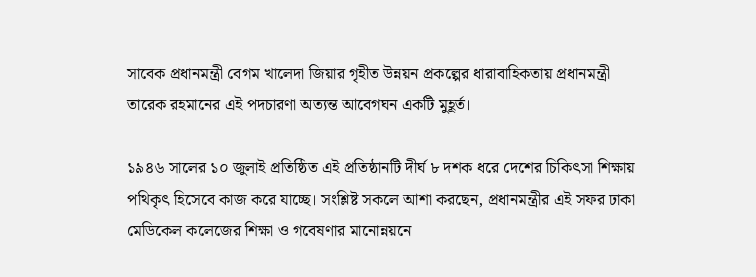সাবেক প্রধানমন্ত্রী বেগম খালেদা জিয়ার গৃহীত উন্নয়ন প্রকল্পের ধারাবাহিকতায় প্রধানমন্ত্রী তারেক রহমানের এই পদচারণা অত্যন্ত আবেগঘন একটি মুহূর্ত।

১৯৪৬ সালের ১০ জুলাই প্রতিষ্ঠিত এই প্রতিষ্ঠানটি দীর্ঘ ৮ দশক ধরে দেশের চিকিৎসা শিক্ষায় পথিকৃৎ হিসেবে কাজ করে যাচ্ছে। সংশ্লিষ্ট সকলে আশা করছেন, প্রধানমন্ত্রীর এই সফর ঢাকা মেডিকেল কলেজের শিক্ষা ও গবেষণার মানোন্নয়নে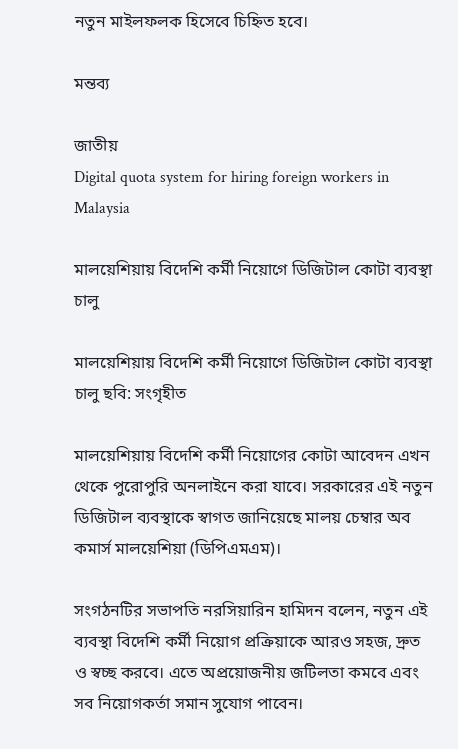নতুন মাইলফলক হিসেবে চিহ্নিত হবে।

মন্তব্য

জাতীয়
Digital quota system for hiring foreign workers in Malaysia

মালয়েশিয়ায় বিদেশি কর্মী নিয়োগে ডিজিটাল কোটা ব্যবস্থা চালু

মালয়েশিয়ায় বিদেশি কর্মী নিয়োগে ডিজিটাল কোটা ব্যবস্থা চালু ছবি: সংগৃহীত

মালয়েশিয়ায় বিদেশি কর্মী নিয়োগের কোটা আবেদন এখন থেকে পুরোপুরি অনলাইনে করা যাবে। সরকারের এই নতুন ডিজিটাল ব্যবস্থাকে স্বাগত জানিয়েছে মালয় চেম্বার অব কমার্স মালয়েশিয়া (ডিপিএমএম)।

সংগঠনটির সভাপতি নরসিয়ারিন হামিদন বলেন, নতুন এই ব্যবস্থা বিদেশি কর্মী নিয়োগ প্রক্রিয়াকে আরও সহজ, দ্রুত ও স্বচ্ছ করবে। এতে অপ্রয়োজনীয় জটিলতা কমবে এবং সব নিয়োগকর্তা সমান সুযোগ পাবেন।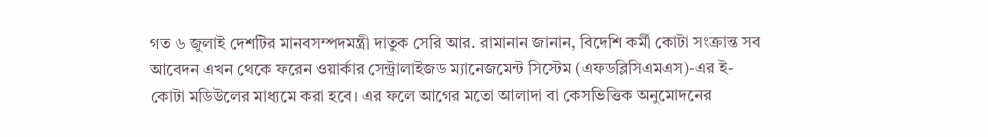গত ৬ জুলাই দেশটির মানবসম্পদমন্ত্রী দাতুক সেরি আর. রামানান জানান, বিদেশি কর্মী কোটা সংক্রান্ত সব আবেদন এখন থেকে ফরেন ওয়ার্কার সেন্ট্রালাইজড ম্যানেজমেন্ট সিস্টেম (এফডব্লিসিএমএস)-এর ই-কোটা মডিউলের মাধ্যমে করা হবে। এর ফলে আগের মতো আলাদা বা কেসভিত্তিক অনুমোদনের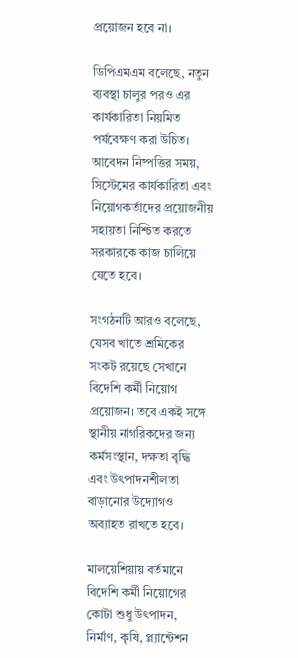প্রয়োজন হবে না।

ডিপিএমএম বলেছে, নতুন ব্যবস্থা চালুর পরও এর কার্যকারিতা নিয়মিত পর্যবেক্ষণ করা উচিত। আবেদন নিষ্পত্তির সময়, সিস্টেমের কার্যকারিতা এবং নিয়োগকর্তাদের প্রয়োজনীয় সহায়তা নিশ্চিত করতে সরকারকে কাজ চালিয়ে যেতে হবে।

সংগঠনটি আরও বলেছে, যেসব খাতে শ্রমিকের সংকট রয়েছে সেখানে বিদেশি কর্মী নিয়োগ প্রয়োজন। তবে একই সঙ্গে স্থানীয় নাগরিকদের জন্য কর্মসংস্থান, দক্ষতা বৃদ্ধি এবং উৎপাদনশীলতা বাড়ানোর উদ্যোগও অব্যাহত রাখতে হবে।

মালয়েশিয়ায় বর্তমানে বিদেশি কর্মী নিয়োগের কোটা শুধু উৎপাদন, নির্মাণ, কৃষি, প্ল্যান্টেশন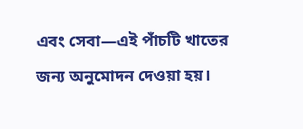এবং সেবা—এই পাঁচটি খাতের জন্য অনুমোদন দেওয়া হয়।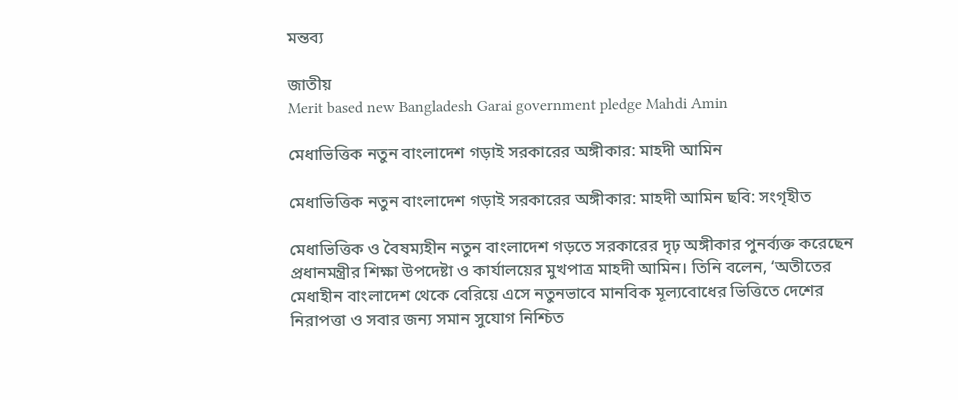মন্তব্য

জাতীয়
Merit based new Bangladesh Garai government pledge Mahdi Amin

মেধাভিত্তিক নতুন বাংলাদেশ গড়াই সরকারের অঙ্গীকার: মাহদী আমিন

মেধাভিত্তিক নতুন বাংলাদেশ গড়াই সরকারের অঙ্গীকার: মাহদী আমিন ছবি: সংগৃহীত

মেধাভিত্তিক ও বৈষম্যহীন নতুন বাংলাদেশ গড়তে সরকারের দৃঢ় অঙ্গীকার পুনর্ব্যক্ত করেছেন প্রধানমন্ত্রীর শিক্ষা উপদেষ্টা ও কার্যালয়ের মুখপাত্র মাহদী আমিন। তিনি বলেন, ‘অতীতের মেধাহীন বাংলাদেশ থেকে বেরিয়ে এসে নতুনভাবে মানবিক মূল্যবোধের ভিত্তিতে দেশের নিরাপত্তা ও সবার জন্য সমান সুযোগ নিশ্চিত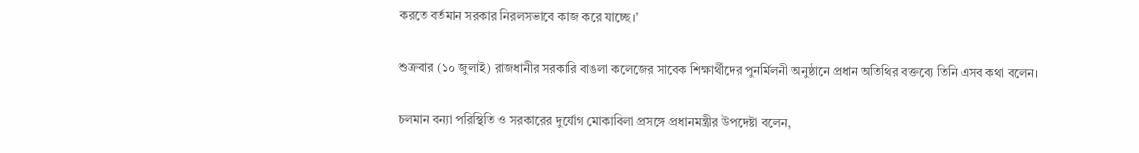করতে বর্তমান সরকার নিরলসভাবে কাজ করে যাচ্ছে।’

শুক্রবার (১০ জুলাই) রাজধানীর সরকারি বাঙলা কলেজের সাবেক শিক্ষার্থীদের পুনর্মিলনী অনুষ্ঠানে প্রধান অতিথির বক্তব্যে তিনি এসব কথা বলেন।

চলমান বন্যা পরিস্থিতি ও সরকারের দুর্যোগ মোকাবিলা প্রসঙ্গে প্রধানমন্ত্রীর উপদেষ্টা বলেন,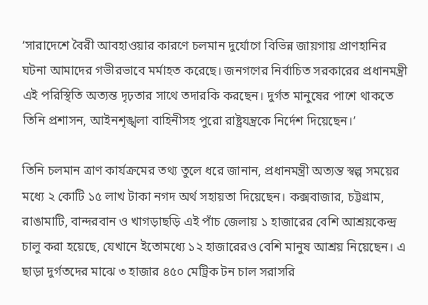‘সারাদেশে বৈরী আবহাওয়ার কারণে চলমান দুর্যোগে বিভিন্ন জায়গায় প্রাণহানির ঘটনা আমাদের গভীরভাবে মর্মাহত করেছে। জনগণের নির্বাচিত সরকারের প্রধানমন্ত্রী এই পরিস্থিতি অত্যন্ত দৃঢ়তার সাথে তদারকি করছেন। দুর্গত মানুষের পাশে থাকতে তিনি প্রশাসন, আইনশৃঙ্খলা বাহিনীসহ পুরো রাষ্ট্রযন্ত্রকে নির্দেশ দিয়েছেন।’

তিনি চলমান ত্রাণ কার্যক্রমের তথ্য তুলে ধরে জানান, প্রধানমন্ত্রী অত্যন্ত স্বল্প সময়ের মধ্যে ২ কোটি ১৫ লাখ টাকা নগদ অর্থ সহায়তা দিয়েছেন। কক্সবাজার, চট্টগ্রাম, রাঙামাটি, বান্দরবান ও খাগড়াছড়ি এই পাঁচ জেলায় ১ হাজারের বেশি আশ্রয়কেন্দ্র চালু করা হয়েছে, যেখানে ইতোমধ্যে ১২ হাজারেরও বেশি মানুষ আশ্রয় নিয়েছেন। এ ছাড়া দুর্গতদের মাঝে ৩ হাজার ৪৫০ মেট্রিক টন চাল সরাসরি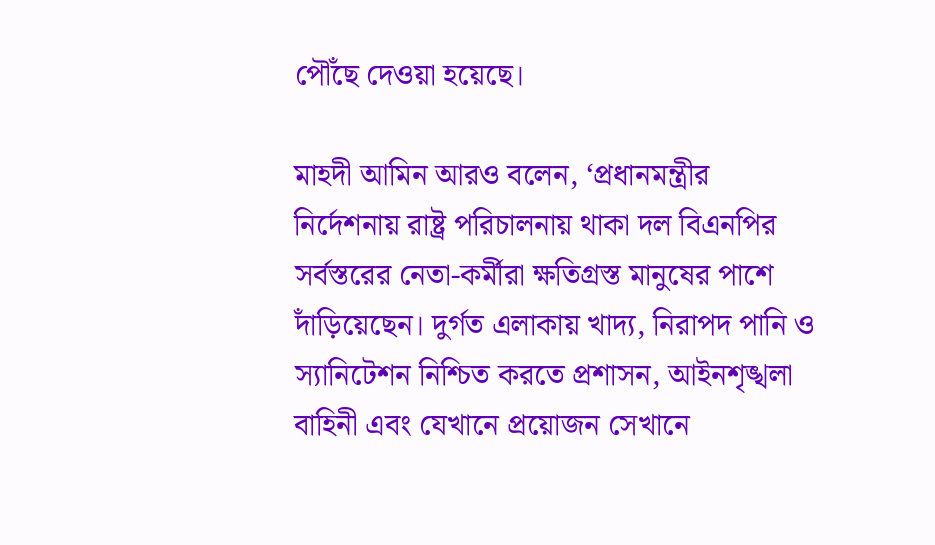পৌঁছে দেওয়া হয়েছে।

মাহদী আমিন আরও বলেন, ‘প্রধানমন্ত্রীর নির্দেশনায় রাষ্ট্র পরিচালনায় থাকা দল বিএনপির সর্বস্তরের নেতা-কর্মীরা ক্ষতিগ্রস্ত মানুষের পাশে দাঁড়িয়েছেন। দুর্গত এলাকায় খাদ্য, নিরাপদ পানি ও স্যানিটেশন নিশ্চিত করতে প্রশাসন, আইনশৃঙ্খলা বাহিনী এবং যেখানে প্রয়োজন সেখানে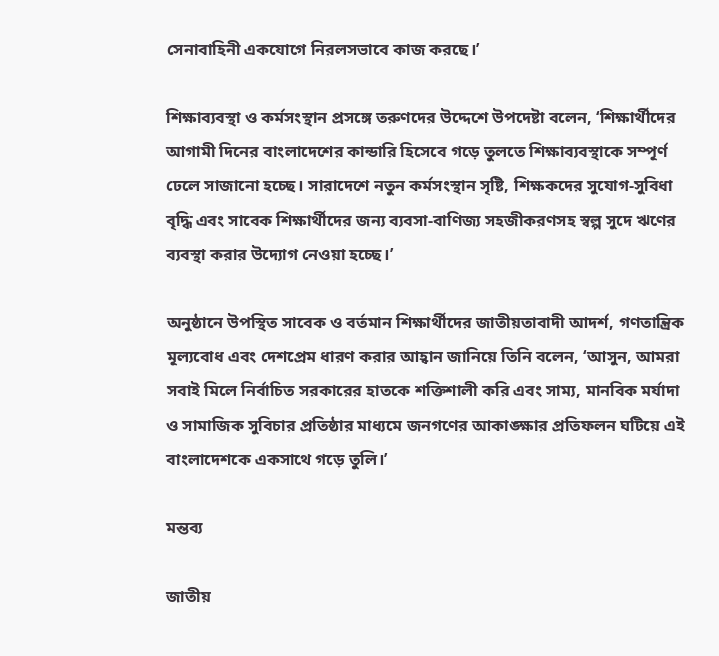সেনাবাহিনী একযোগে নিরলসভাবে কাজ করছে।’

শিক্ষাব্যবস্থা ও কর্মসংস্থান প্রসঙ্গে তরুণদের উদ্দেশে উপদেষ্টা বলেন, ‘শিক্ষার্থীদের আগামী দিনের বাংলাদেশের কান্ডারি হিসেবে গড়ে তুলতে শিক্ষাব্যবস্থাকে সম্পূর্ণ ঢেলে সাজানো হচ্ছে। সারাদেশে নতুন কর্মসংস্থান সৃষ্টি, শিক্ষকদের সুযোগ-সুবিধা বৃদ্ধি এবং সাবেক শিক্ষার্থীদের জন্য ব্যবসা-বাণিজ্য সহজীকরণসহ স্বল্প সুদে ঋণের ব্যবস্থা করার উদ্যোগ নেওয়া হচ্ছে।’

অনুষ্ঠানে উপস্থিত সাবেক ও বর্তমান শিক্ষার্থীদের জাতীয়তাবাদী আদর্শ, গণতান্ত্রিক মূল্যবোধ এবং দেশপ্রেম ধারণ করার আহ্বান জানিয়ে তিনি বলেন, ‘আসুন, আমরা সবাই মিলে নির্বাচিত সরকারের হাতকে শক্তিশালী করি এবং সাম্য, মানবিক মর্যাদা ও সামাজিক সুবিচার প্রতিষ্ঠার মাধ্যমে জনগণের আকাঙ্ক্ষার প্রতিফলন ঘটিয়ে এই বাংলাদেশকে একসাথে গড়ে তুলি।’

মন্তব্য

জাতীয়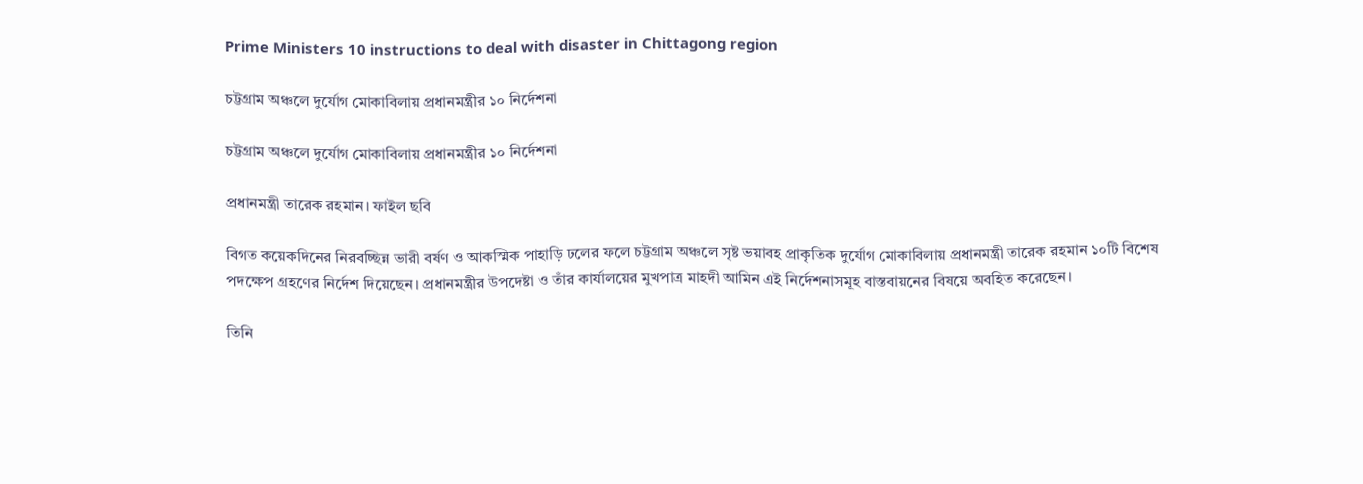Prime Ministers 10 instructions to deal with disaster in Chittagong region

চট্টগ্রাম অঞ্চলে দুর্যোগ মোকাবিলায় প্রধানমন্ত্রীর ১০ নির্দেশনা

চট্টগ্রাম অঞ্চলে দুর্যোগ মোকাবিলায় প্রধানমন্ত্রীর ১০ নির্দেশনা

প্রধানমন্ত্রী তারেক রহমান। ফাইল ছবি

বিগত কয়েকদিনের নিরবচ্ছিন্ন ভারী বর্ষণ ও আকস্মিক পাহাড়ি ঢলের ফলে চট্টগ্রাম অঞ্চলে সৃষ্ট ভয়াবহ প্রাকৃতিক দুর্যোগ মোকাবিলায় প্রধানমন্ত্রী তারেক রহমান ১০টি বিশেষ পদক্ষেপ গ্রহণের নির্দেশ দিয়েছেন। প্রধানমন্ত্রীর উপদেষ্টা ও তাঁর কার্যালয়ের মুখপাত্র মাহদী আমিন এই নির্দেশনাসমূহ বাস্তবায়নের বিষয়ে অবহিত করেছেন।

তিনি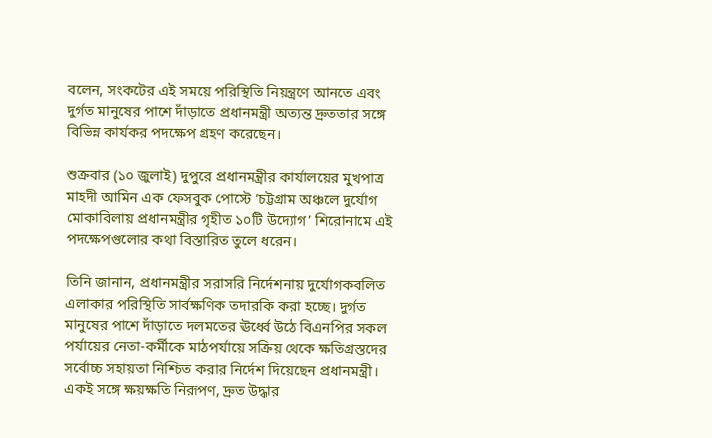বলেন, সংকটের এই সময়ে পরিস্থিতি নিয়ন্ত্রণে আনতে এবং দুর্গত মানুষের পাশে দাঁড়াতে প্রধানমন্ত্রী অত্যন্ত দ্রুততার সঙ্গে বিভিন্ন কার্যকর পদক্ষেপ গ্রহণ করেছেন।

শুক্রবার (১০ জুলাই) দুপুরে প্রধানমন্ত্রীর কার্যালয়ের মুখপাত্র মাহদী আমিন এক ফেসবুক পোস্টে ‘চট্টগ্রাম অঞ্চলে দুর্যোগ মোকাবিলায় প্রধানমন্ত্রীর গৃহীত ১০টি উদ্যোগ’ শিরোনামে এই পদক্ষেপগুলোর কথা বিস্তারিত তুলে ধরেন।

তিনি জানান, প্রধানমন্ত্রীর সরাসরি নির্দেশনায় দুর্যোগকবলিত এলাকার পরিস্থিতি সার্বক্ষণিক তদারকি করা হচ্ছে। দুর্গত মানুষের পাশে দাঁড়াতে দলমতের ঊর্ধ্বে উঠে বিএনপির সকল পর্যায়ের নেতা-কর্মীকে মাঠপর্যায়ে সক্রিয় থেকে ক্ষতিগ্রস্তদের সর্বোচ্চ সহায়তা নিশ্চিত করার নির্দেশ দিয়েছেন প্রধানমন্ত্রী। একই সঙ্গে ক্ষয়ক্ষতি নিরূপণ, দ্রুত উদ্ধার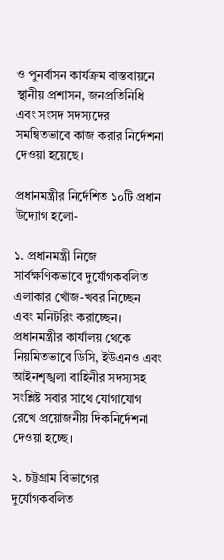ও পুনর্বাসন কার্যক্রম বাস্তবায়নে স্থানীয় প্রশাসন, জনপ্রতিনিধি এবং সংসদ সদস্যদের সমন্বিতভাবে কাজ করার নির্দেশনা দেওয়া হয়েছে।

প্রধানমন্ত্রীর নির্দেশিত ১০টি প্রধান উদ্যোগ হলো-

১. প্রধানমন্ত্রী নিজে সার্বক্ষণিকভাবে দুর্যোগকবলিত এলাকার খোঁজ-খবর নিচ্ছেন এবং মনিটরিং করাচ্ছেন। প্রধানমন্ত্রীর কার্যালয় থেকে নিয়মিতভাবে ডিসি, ইউএনও এবং আইনশৃঙ্খলা বাহিনীর সদস্যসহ সংশ্লিষ্ট সবার সাথে যোগাযোগ রেখে প্রয়োজনীয় দিকনির্দেশনা দেওয়া হচ্ছে।

২. চট্টগ্রাম বিভাগের দুর্যোগকবলিত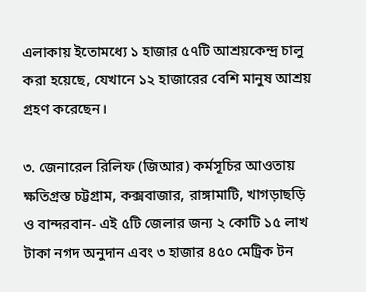এলাকায় ইতোমধ্যে ১ হাজার ৫৭টি আশ্রয়কেন্দ্র চালু করা হয়েছে, যেখানে ১২ হাজারের বেশি মানুষ আশ্রয় গ্রহণ করেছেন।

৩. জেনারেল রিলিফ (জিআর) কর্মসূচির আওতায় ক্ষতিগ্রস্ত চট্টগ্রাম, কক্সবাজার, রাঙ্গামাটি, খাগড়াছড়ি ও বান্দরবান- এই ৫টি জেলার জন্য ২ কোটি ১৫ লাখ টাকা নগদ অনুদান এবং ৩ হাজার ৪৫০ মেট্রিক টন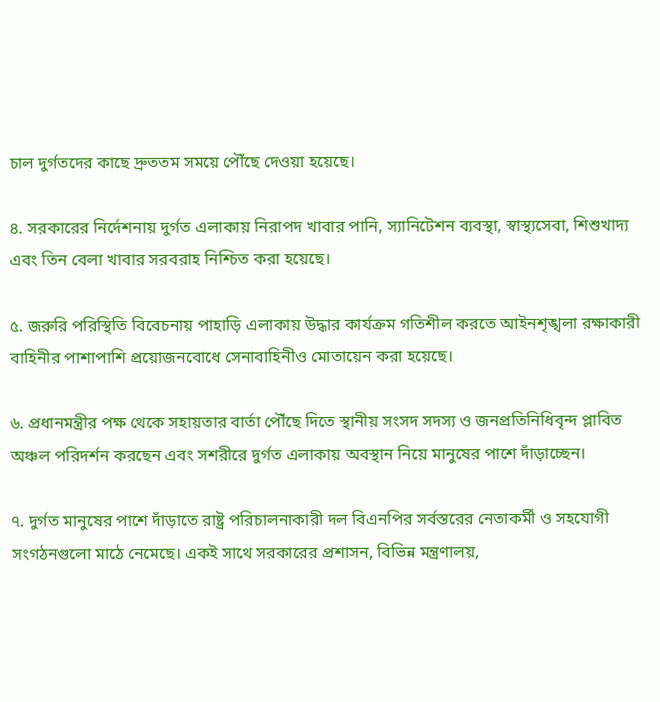চাল দুর্গতদের কাছে দ্রুততম সময়ে পৌঁছে দেওয়া হয়েছে।

৪. সরকারের নির্দেশনায় দুর্গত এলাকায় নিরাপদ খাবার পানি, স্যানিটেশন ব্যবস্থা, স্বাস্থ্যসেবা, শিশুখাদ্য এবং তিন বেলা খাবার সরবরাহ নিশ্চিত করা হয়েছে।

৫. জরুরি পরিস্থিতি বিবেচনায় পাহাড়ি এলাকায় উদ্ধার কার্যক্রম গতিশীল করতে আইনশৃঙ্খলা রক্ষাকারী বাহিনীর পাশাপাশি প্রয়োজনবোধে সেনাবাহিনীও মোতায়েন করা হয়েছে।

৬. প্রধানমন্ত্রীর পক্ষ থেকে সহায়তার বার্তা পৌঁছে দিতে স্থানীয় সংসদ সদস্য ও জনপ্রতিনিধিবৃন্দ প্লাবিত অঞ্চল পরিদর্শন করছেন এবং সশরীরে দুর্গত এলাকায় অবস্থান নিয়ে মানুষের পাশে দাঁড়াচ্ছেন।

৭. দুর্গত মানুষের পাশে দাঁড়াতে রাষ্ট্র পরিচালনাকারী দল বিএনপির সর্বস্তরের নেতাকর্মী ও সহযোগী সংগঠনগুলো মাঠে নেমেছে। একই সাথে সরকারের প্রশাসন, বিভিন্ন মন্ত্রণালয়,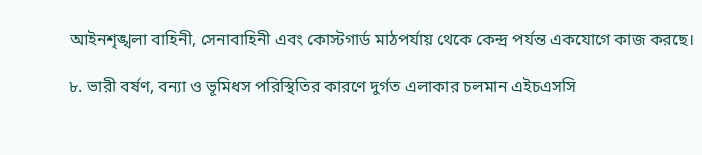আইনশৃঙ্খলা বাহিনী, সেনাবাহিনী এবং কোস্টগার্ড মাঠপর্যায় থেকে কেন্দ্র পর্যন্ত একযোগে কাজ করছে।

৮. ভারী বর্ষণ, বন্যা ও ভূমিধস পরিস্থিতির কারণে দুর্গত এলাকার চলমান এইচএসসি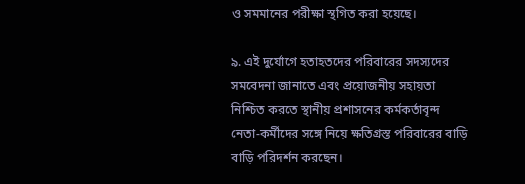ও সমমানের পরীক্ষা স্থগিত করা হয়েছে।

৯. এই দুর্যোগে হতাহতদের পরিবারের সদস্যদের সমবেদনা জানাতে এবং প্রয়োজনীয় সহায়তা নিশ্চিত করতে স্থানীয় প্রশাসনের কর্মকর্তাবৃন্দ নেতা-কর্মীদের সঙ্গে নিয়ে ক্ষতিগ্রস্ত পরিবারের বাড়ি বাড়ি পরিদর্শন করছেন।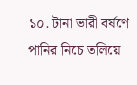১০. টানা ভারী বর্ষণে পানির নিচে তলিয়ে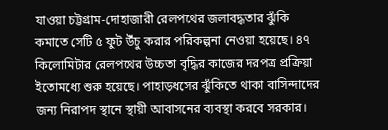যাওয়া চট্টগ্রাম-দোহাজারী রেলপথের জলাবদ্ধতার ঝুঁকি কমাতে সেটি ৫ ফুট উঁচু করার পরিকল্পনা নেওয়া হয়েছে। ৪৭ কিলোমিটার রেলপথের উচ্চতা বৃদ্ধির কাজের দরপত্র প্রক্রিয়া ইতোমধ্যে শুরু হয়েছে। পাহাড়ধসের ঝুঁকিতে থাকা বাসিন্দাদের জন্য নিরাপদ স্থানে স্থায়ী আবাসনের ব্যবস্থা করবে সরকার।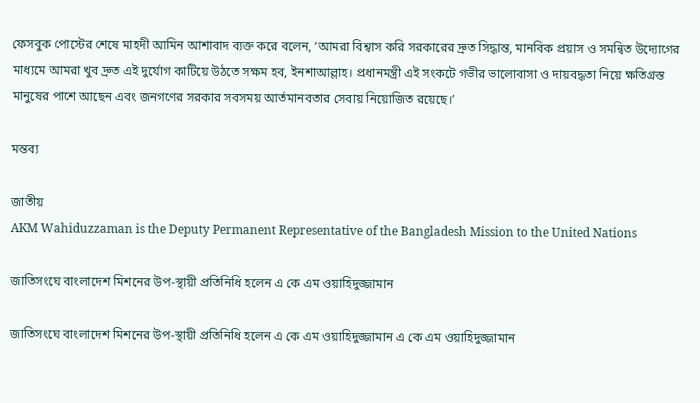ফেসবুক পোস্টের শেষে মাহদী আমিন আশাবাদ ব্যক্ত করে বলেন, ‘আমরা বিশ্বাস করি সরকারের দ্রুত সিদ্ধান্ত, মানবিক প্রয়াস ও সমন্বিত উদ্যোগের মাধ্যমে আমরা খুব দ্রুত এই দুর্যোগ কাটিয়ে উঠতে সক্ষম হব, ইনশাআল্লাহ। প্রধানমন্ত্রী এই সংকটে গভীর ভালোবাসা ও দায়বদ্ধতা নিয়ে ক্ষতিগ্রস্ত মানুষের পাশে আছেন এবং জনগণের সরকার সবসময় আর্তমানবতার সেবায় নিয়োজিত রয়েছে।’

মন্তব্য

জাতীয়
AKM Wahiduzzaman is the Deputy Permanent Representative of the Bangladesh Mission to the United Nations

জাতিসংঘে বাংলাদেশ মিশনের উপ-স্থায়ী প্রতিনিধি হলেন এ কে এম ওয়াহিদুজ্জামান

জাতিসংঘে বাংলাদেশ মিশনের উপ-স্থায়ী প্রতিনিধি হলেন এ কে এম ওয়াহিদুজ্জামান এ কে এম ওয়াহিদুজ্জামান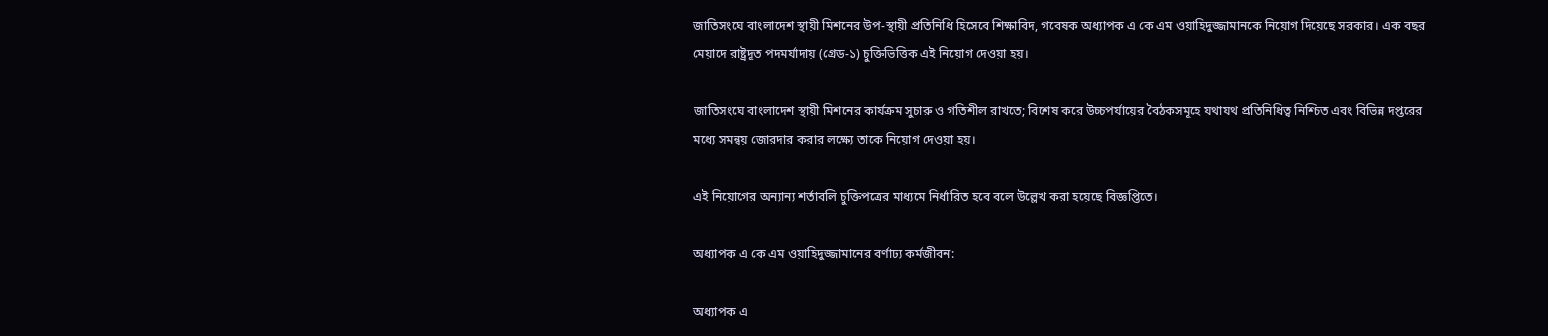জাতিসংঘে বাংলাদেশ স্থায়ী মিশনের উপ-স্থায়ী প্রতিনিধি হিসেবে শিক্ষাবিদ, গবেষক অধ্যাপক এ কে এম ওয়াহিদুজ্জামানকে নিয়োগ দিয়েছে সরকার। এক বছর মেয়াদে রাষ্ট্রদূত পদমর্যাদায় (গ্রেড-১) চুক্তিভিত্তিক এই নিয়োগ দেওয়া হয়।

জাতিসংঘে বাংলাদেশ স্থায়ী মিশনের কার্যক্রম সুচারু ও গতিশীল রাখতে; বিশেষ করে উচ্চপর্যায়ের বৈঠকসমূহে যথাযথ প্রতিনিধিত্ব নিশ্চিত এবং বিভিন্ন দপ্তরের মধ্যে সমন্বয় জোরদার করার লক্ষ্যে তাকে নিয়োগ দেওয়া হয়।

এই নিয়োগের অন্যান্য শর্তাবলি চুক্তিপত্রের মাধ্যমে নির্ধারিত হবে বলে উল্লেখ করা হয়েছে বিজ্ঞপ্তিতে।

অধ্যাপক এ কে এম ওয়াহিদুজ্জামানের বর্ণাঢ্য কর্মজীবন:

অধ্যাপক এ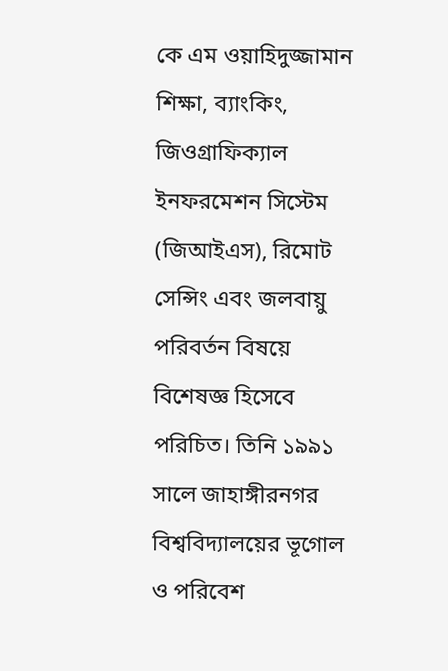কে এম ওয়াহিদুজ্জামান শিক্ষা, ব্যাংকিং, জিওগ্রাফিক্যাল ইনফরমেশন সিস্টেম (জিআইএস), রিমোট সেন্সিং এবং জলবায়ু পরিবর্তন বিষয়ে বিশেষজ্ঞ হিসেবে পরিচিত। তিনি ১৯৯১ সালে জাহাঙ্গীরনগর বিশ্ববিদ্যালয়ের ভূগোল ও পরিবেশ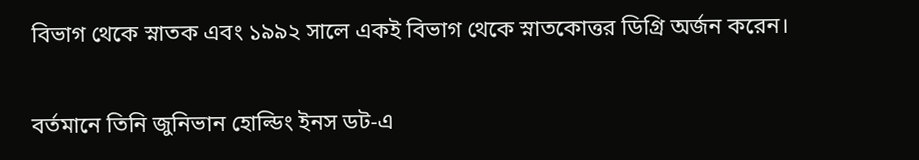বিভাগ থেকে স্নাতক এবং ১৯৯২ সালে একই বিভাগ থেকে স্নাতকোত্তর ডিগ্রি অর্জন করেন।

বর্তমানে তিনি জুনিভান হোল্ডিং ইনস ডট-এ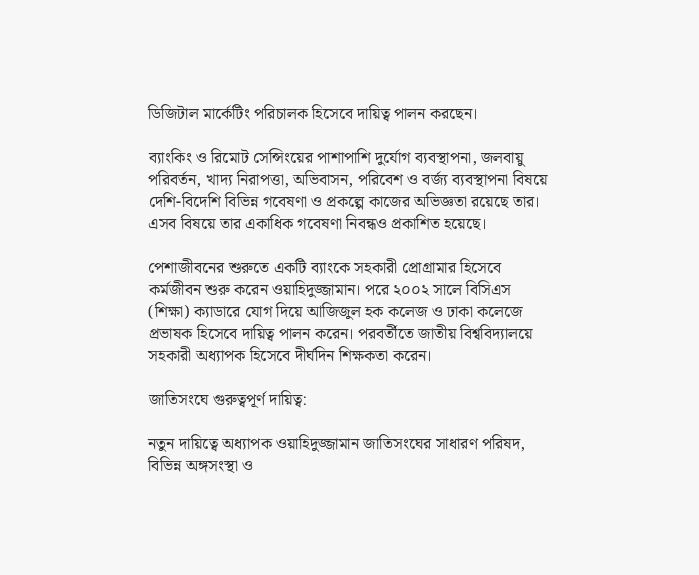ডিজিটাল মার্কেটিং পরিচালক হিসেবে দায়িত্ব পালন করছেন।

ব্যাংকিং ও রিমোট সেন্সিংয়ের পাশাপাশি দুর্যোগ ব্যবস্থাপনা, জলবায়ু পরিবর্তন, খাদ্য নিরাপত্তা, অভিবাসন, পরিবেশ ও বর্জ্য ব্যবস্থাপনা বিষয়ে দেশি-বিদেশি বিভিন্ন গবেষণা ও প্রকল্পে কাজের অভিজ্ঞতা রয়েছে তার। এসব বিষয়ে তার একাধিক গবেষণা নিবন্ধও প্রকাশিত হয়েছে।

পেশাজীবনের শুরুতে একটি ব্যাংকে সহকারী প্রোগ্রামার হিসেবে কর্মজীবন শুরু করেন ওয়াহিদুজ্জামান। পরে ২০০২ সালে বিসিএস (শিক্ষা) ক্যাডারে যোগ দিয়ে আজিজুল হক কলেজ ও ঢাকা কলেজে প্রভাষক হিসেবে দায়িত্ব পালন করেন। পরবর্তীতে জাতীয় বিশ্ববিদ্যালয়ে সহকারী অধ্যাপক হিসেবে দীর্ঘদিন শিক্ষকতা করেন।

জাতিসংঘে গুরুত্বপূর্ণ দায়িত্ব:

নতুন দায়িত্বে অধ্যাপক ওয়াহিদুজ্জামান জাতিসংঘের সাধারণ পরিষদ, বিভিন্ন অঙ্গসংস্থা ও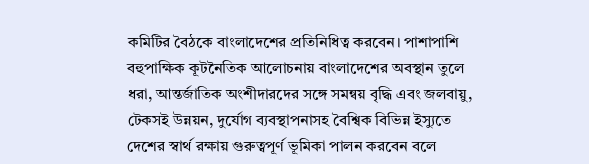কমিটির বৈঠকে বাংলাদেশের প্রতিনিধিত্ব করবেন। পাশাপাশি বহুপাক্ষিক কূটনৈতিক আলোচনায় বাংলাদেশের অবস্থান তুলে ধরা, আন্তর্জাতিক অংশীদারদের সঙ্গে সমন্বয় বৃদ্ধি এবং জলবায়ু, টেকসই উন্নয়ন, দুর্যোগ ব্যবস্থাপনাসহ বৈশ্বিক বিভিন্ন ইস্যুতে দেশের স্বার্থ রক্ষায় গুরুত্বপূর্ণ ভূমিকা পালন করবেন বলে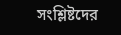সংশ্লিষ্টদের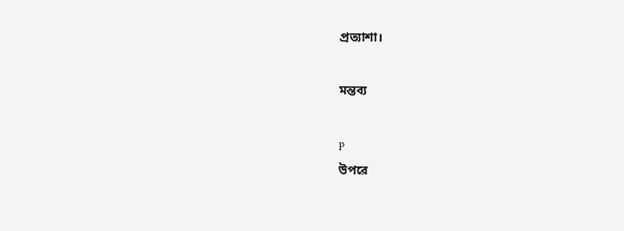প্রত্যাশা।

মন্তব্য

p
উপরে